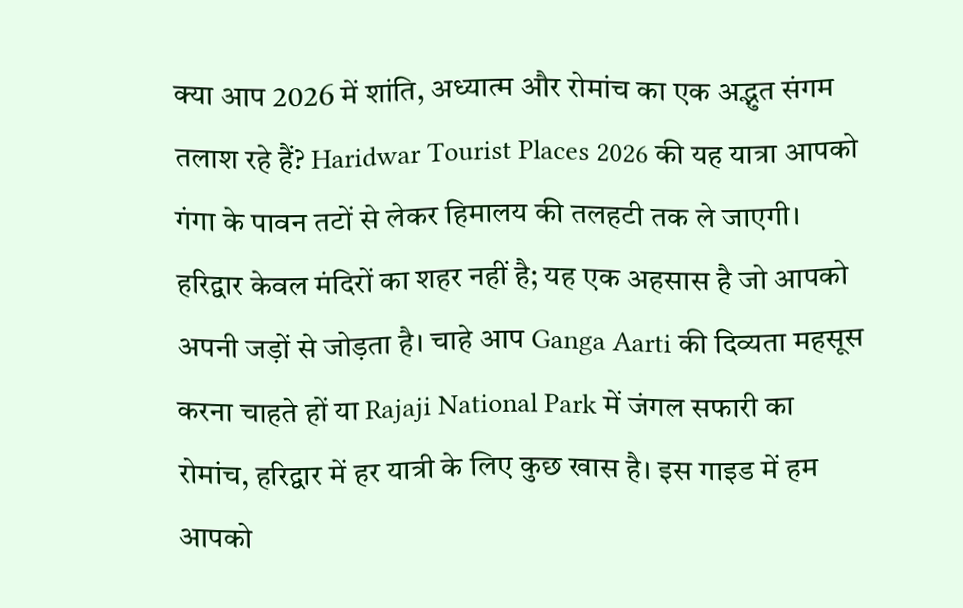क्या आप 2026 में शांति, अध्यात्म और रोमांच का एक अद्भुत संगम तलाश रहे हैं? Haridwar Tourist Places 2026 की यह यात्रा आपको गंगा के पावन तटों से लेकर हिमालय की तलहटी तक ले जाएगी। हरिद्वार केवल मंदिरों का शहर नहीं है; यह एक अहसास है जो आपको अपनी जड़ों से जोड़ता है। चाहे आप Ganga Aarti की दिव्यता महसूस करना चाहते हों या Rajaji National Park में जंगल सफारी का रोमांच, हरिद्वार में हर यात्री के लिए कुछ खास है। इस गाइड में हम आपको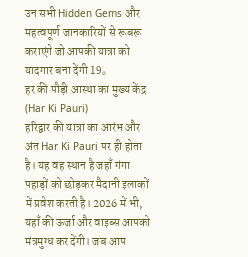उन सभी Hidden Gems और महत्वपूर्ण जानकारियों से रूबरू कराएंगे जो आपकी यात्रा को यादगार बना देंगी 19。
हर की पौड़ी आस्था का मुख्य केंद्र (Har Ki Pauri)
हरिद्वार की यात्रा का आरंभ और अंत Har Ki Pauri पर ही होता है। यह वह स्थान है जहाँ गंगा पहाड़ों को छोड़कर मैदानी इलाकों में प्रवेश करती है। 2026 में भी, यहाँ की ऊर्जा और वाइब्स आपको मंत्रमुग्ध कर देंगी। जब आप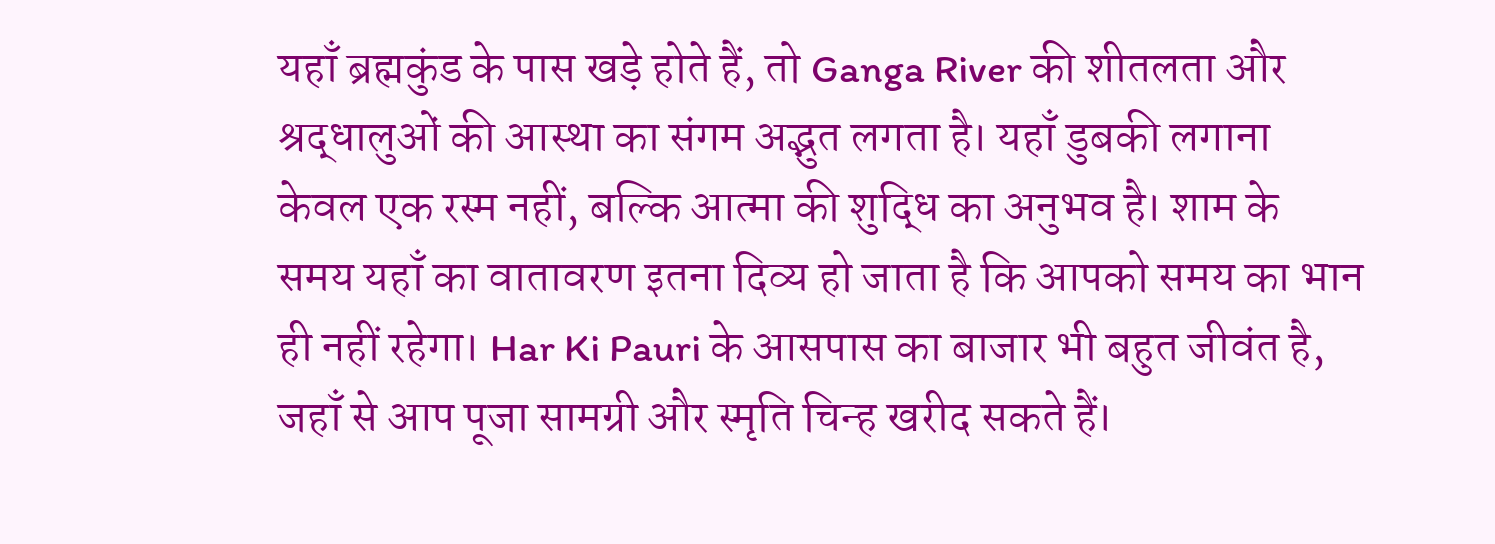यहाँ ब्रह्मकुंड के पास खड़े होते हैं, तो Ganga River की शीतलता और श्रद्धालुओं की आस्था का संगम अद्भुत लगता है। यहाँ डुबकी लगाना केवल एक रस्म नहीं, बल्कि आत्मा की शुद्धि का अनुभव है। शाम के समय यहाँ का वातावरण इतना दिव्य हो जाता है कि आपको समय का भान ही नहीं रहेगा। Har Ki Pauri के आसपास का बाजार भी बहुत जीवंत है, जहाँ से आप पूजा सामग्री और स्मृति चिन्ह खरीद सकते हैं।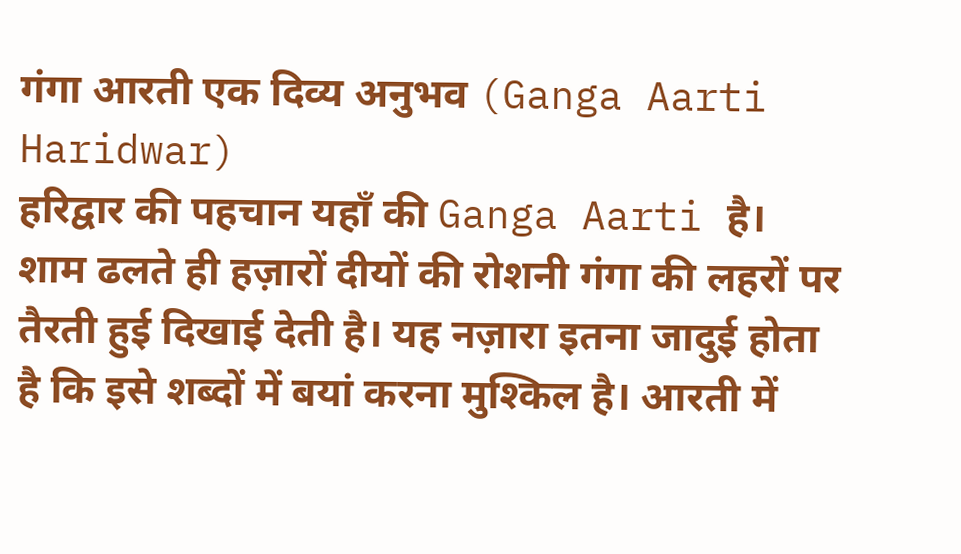गंगा आरती एक दिव्य अनुभव (Ganga Aarti Haridwar)
हरिद्वार की पहचान यहाँ की Ganga Aarti है। शाम ढलते ही हज़ारों दीयों की रोशनी गंगा की लहरों पर तैरती हुई दिखाई देती है। यह नज़ारा इतना जादुई होता है कि इसे शब्दों में बयां करना मुश्किल है। आरती में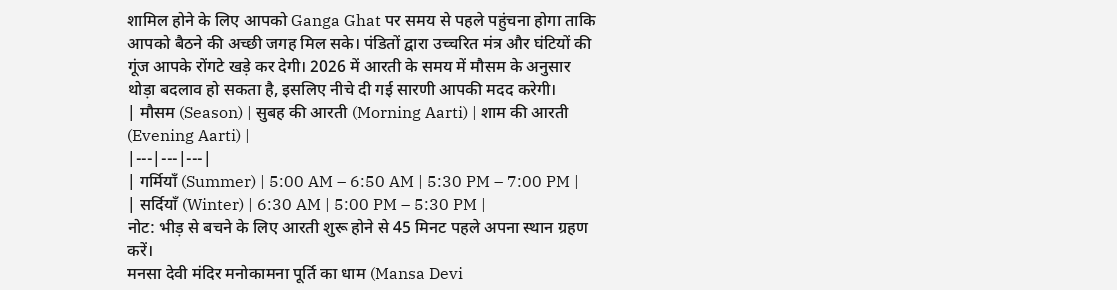शामिल होने के लिए आपको Ganga Ghat पर समय से पहले पहुंचना होगा ताकि आपको बैठने की अच्छी जगह मिल सके। पंडितों द्वारा उच्चरित मंत्र और घंटियों की गूंज आपके रोंगटे खड़े कर देगी। 2026 में आरती के समय में मौसम के अनुसार थोड़ा बदलाव हो सकता है, इसलिए नीचे दी गई सारणी आपकी मदद करेगी।
| मौसम (Season) | सुबह की आरती (Morning Aarti) | शाम की आरती (Evening Aarti) |
|---|---|---|
| गर्मियाँ (Summer) | 5:00 AM – 6:50 AM | 5:30 PM – 7:00 PM |
| सर्दियाँ (Winter) | 6:30 AM | 5:00 PM – 5:30 PM |
नोट: भीड़ से बचने के लिए आरती शुरू होने से 45 मिनट पहले अपना स्थान ग्रहण करें।
मनसा देवी मंदिर मनोकामना पूर्ति का धाम (Mansa Devi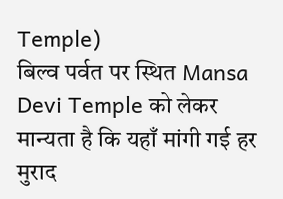Temple)
बिल्व पर्वत पर स्थित Mansa Devi Temple को लेकर मान्यता है कि यहाँ मांगी गई हर मुराद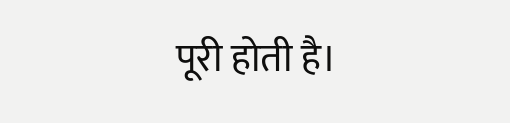पूरी होती है।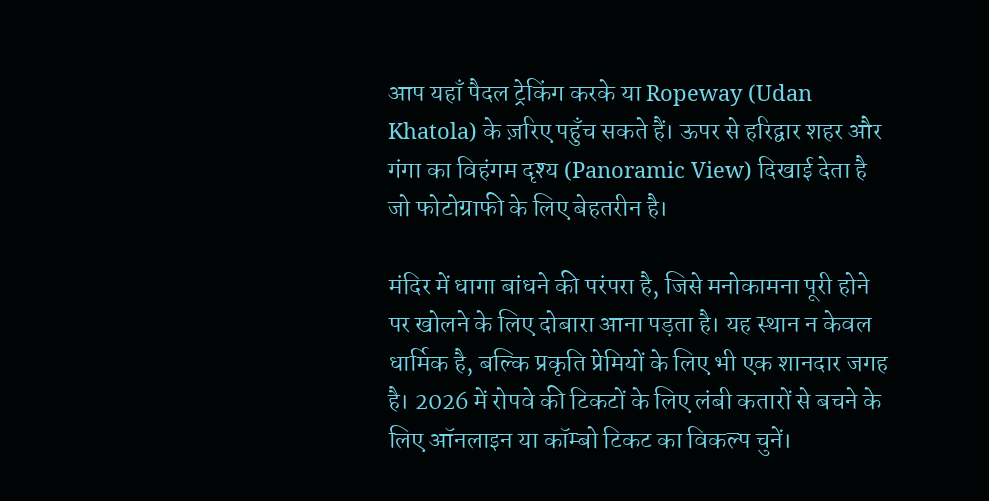आप यहाँ पैदल ट्रेकिंग करके या Ropeway (Udan Khatola) के ज़रिए पहुँच सकते हैं। ऊपर से हरिद्वार शहर और गंगा का विहंगम दृश्य (Panoramic View) दिखाई देता है जो फोटोग्राफी के लिए बेहतरीन है।

मंदिर में धागा बांधने की परंपरा है, जिसे मनोकामना पूरी होने पर खोलने के लिए दोबारा आना पड़ता है। यह स्थान न केवल धार्मिक है, बल्कि प्रकृति प्रेमियों के लिए भी एक शानदार जगह है। 2026 में रोपवे की टिकटों के लिए लंबी कतारों से बचने के लिए ऑनलाइन या कॉम्बो टिकट का विकल्प चुनें।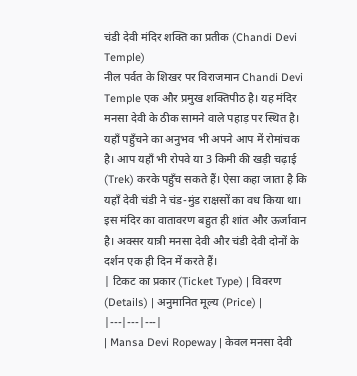चंडी देवी मंदिर शक्ति का प्रतीक (Chandi Devi Temple)
नील पर्वत के शिखर पर विराजमान Chandi Devi Temple एक और प्रमुख शक्तिपीठ है। यह मंदिर मनसा देवी के ठीक सामने वाले पहाड़ पर स्थित है। यहाँ पहुँचने का अनुभव भी अपने आप में रोमांचक है। आप यहाँ भी रोपवे या 3 किमी की खड़ी चढ़ाई (Trek) करके पहुँच सकते हैं। ऐसा कहा जाता है कि यहाँ देवी चंडी ने चंड-मुंड राक्षसों का वध किया था। इस मंदिर का वातावरण बहुत ही शांत और ऊर्जावान है। अक्सर यात्री मनसा देवी और चंडी देवी दोनों के दर्शन एक ही दिन में करते हैं।
| टिकट का प्रकार (Ticket Type) | विवरण (Details) | अनुमानित मूल्य (Price) |
|---|---|---|
| Mansa Devi Ropeway | केवल मनसा देवी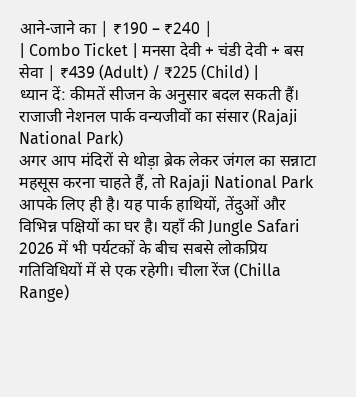आने-जाने का | ₹190 – ₹240 |
| Combo Ticket | मनसा देवी + चंडी देवी + बस सेवा | ₹439 (Adult) / ₹225 (Child) |
ध्यान दें: कीमतें सीजन के अनुसार बदल सकती हैं।
राजाजी नेशनल पार्क वन्यजीवों का संसार (Rajaji National Park)
अगर आप मंदिरों से थोड़ा ब्रेक लेकर जंगल का सन्नाटा महसूस करना चाहते हैं, तो Rajaji National Park आपके लिए ही है। यह पार्क हाथियों, तेंदुओं और विभिन्न पक्षियों का घर है। यहाँ की Jungle Safari 2026 में भी पर्यटकों के बीच सबसे लोकप्रिय गतिविधियों में से एक रहेगी। चीला रेंज (Chilla Range)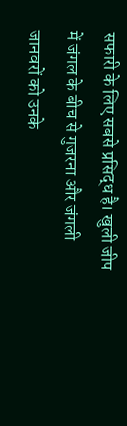सफारी के लिए सबसे प्रसिद्ध है। खुली जीप में जंगल के बीच से गुजरना और जंगली जानवरों को उनके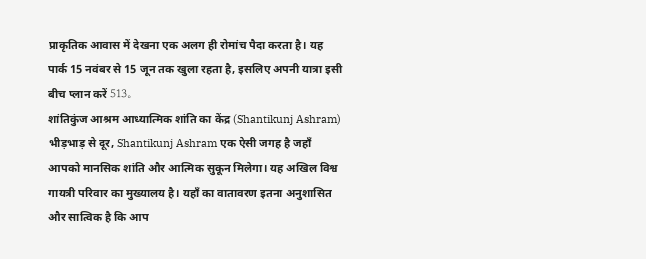प्राकृतिक आवास में देखना एक अलग ही रोमांच पैदा करता है। यह पार्क 15 नवंबर से 15 जून तक खुला रहता है, इसलिए अपनी यात्रा इसी बीच प्लान करें 513。
शांतिकुंज आश्रम आध्यात्मिक शांति का केंद्र (Shantikunj Ashram)
भीड़भाड़ से दूर, Shantikunj Ashram एक ऐसी जगह है जहाँ आपको मानसिक शांति और आत्मिक सुकून मिलेगा। यह अखिल विश्व गायत्री परिवार का मुख्यालय है। यहाँ का वातावरण इतना अनुशासित और सात्विक है कि आप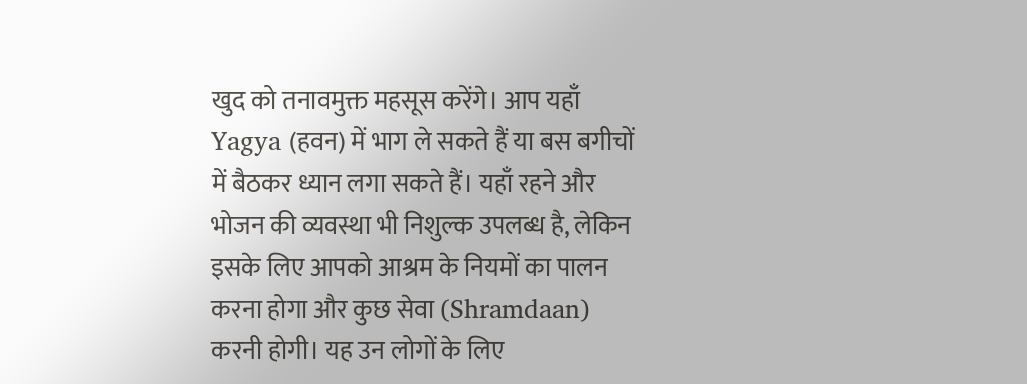खुद को तनावमुक्त महसूस करेंगे। आप यहाँ Yagya (हवन) में भाग ले सकते हैं या बस बगीचों में बैठकर ध्यान लगा सकते हैं। यहाँ रहने और भोजन की व्यवस्था भी निशुल्क उपलब्ध है, लेकिन इसके लिए आपको आश्रम के नियमों का पालन करना होगा और कुछ सेवा (Shramdaan) करनी होगी। यह उन लोगों के लिए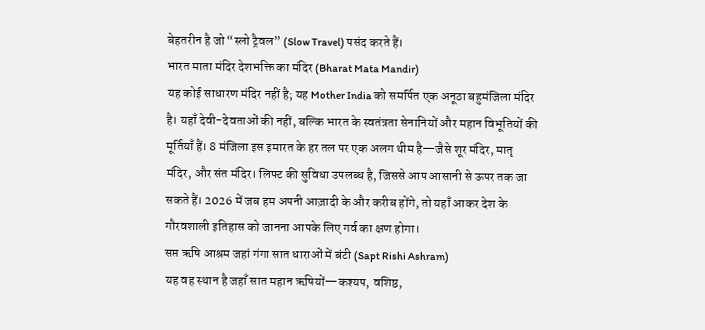बेहतरीन है जो “स्लो ट्रैवल” (Slow Travel) पसंद करते हैं।
भारत माता मंदिर देशभक्ति का मंदिर (Bharat Mata Mandir)
यह कोई साधारण मंदिर नहीं है; यह Mother India को समर्पित एक अनूठा बहुमंजिला मंदिर है। यहाँ देवी-देवताओं की नहीं, बल्कि भारत के स्वतंत्रता सेनानियों और महान विभूतियों की मूर्तियाँ हैं। 8 मंजिला इस इमारत के हर तल पर एक अलग थीम है—जैसे शूर मंदिर, मातृ मंदिर, और संत मंदिर। लिफ्ट की सुविधा उपलब्ध है, जिससे आप आसानी से ऊपर तक जा सकते हैं। 2026 में जब हम अपनी आज़ादी के और करीब होंगे, तो यहाँ आकर देश के गौरवशाली इतिहास को जानना आपके लिए गर्व का क्षण होगा।
सप्त ऋषि आश्रम जहां गंगा सात धाराओं में बंटी (Sapt Rishi Ashram)
यह वह स्थान है जहाँ सात महान ऋषियों—कश्यप, वशिष्ठ,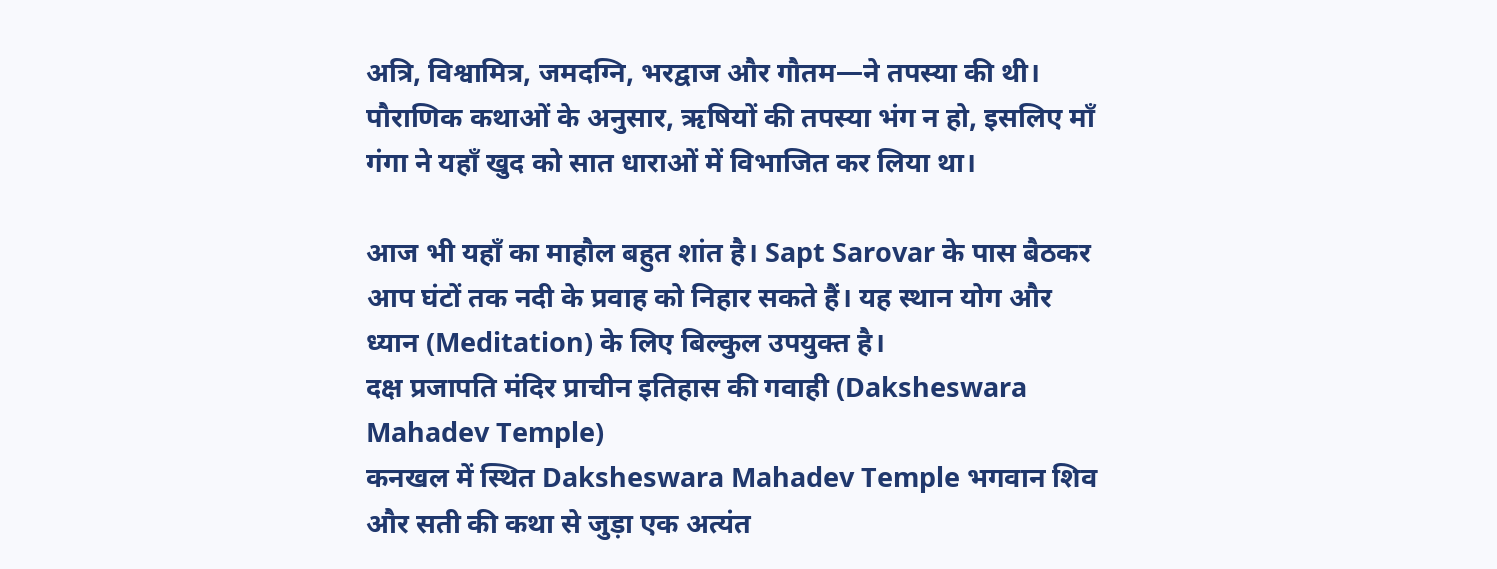अत्रि, विश्वामित्र, जमदग्नि, भरद्वाज और गौतम—ने तपस्या की थी। पौराणिक कथाओं के अनुसार, ऋषियों की तपस्या भंग न हो, इसलिए माँ गंगा ने यहाँ खुद को सात धाराओं में विभाजित कर लिया था।

आज भी यहाँ का माहौल बहुत शांत है। Sapt Sarovar के पास बैठकर आप घंटों तक नदी के प्रवाह को निहार सकते हैं। यह स्थान योग और ध्यान (Meditation) के लिए बिल्कुल उपयुक्त है।
दक्ष प्रजापति मंदिर प्राचीन इतिहास की गवाही (Daksheswara Mahadev Temple)
कनखल में स्थित Daksheswara Mahadev Temple भगवान शिव और सती की कथा से जुड़ा एक अत्यंत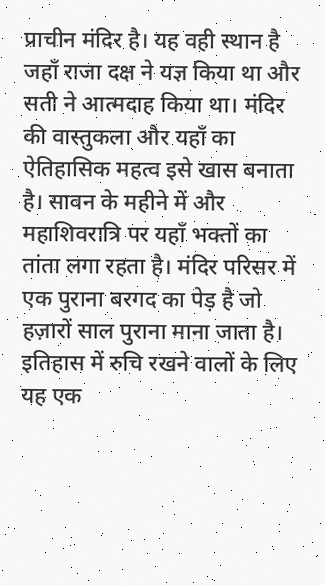प्राचीन मंदिर है। यह वही स्थान है जहाँ राजा दक्ष ने यज्ञ किया था और सती ने आत्मदाह किया था। मंदिर की वास्तुकला और यहाँ का ऐतिहासिक महत्व इसे खास बनाता है। सावन के महीने में और महाशिवरात्रि पर यहाँ भक्तों का तांता लगा रहता है। मंदिर परिसर में एक पुराना बरगद का पेड़ है जो हज़ारों साल पुराना माना जाता है। इतिहास में रुचि रखने वालों के लिए यह एक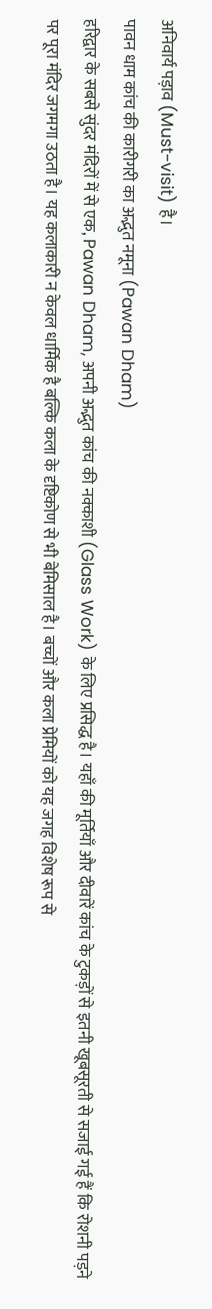अनिवार्य पड़ाव (Must-visit) है।
पावन धाम कांच की कारीगरी का अद्भुत नमूना (Pawan Dham)
हरिद्वार के सबसे सुंदर मंदिरों में से एक, Pawan Dham, अपनी अद्भुत कांच की नक्काशी (Glass Work) के लिए प्रसिद्ध है। यहाँ की मूर्तियाँ और दीवारें कांच के टुकड़ों से इतनी खूबसूरती से सजाई गई हैं कि रोशनी पड़ने पर पूरा मंदिर जगमगा उठता है। यह कलाकारी न केवल धार्मिक है बल्कि कला के दृष्टिकोण से भी बेमिसाल है। बच्चों और कला प्रेमियों को यह जगह विशेष रूप से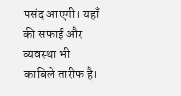पसंद आएगी। यहाँ की सफाई और व्यवस्था भी काबिले तारीफ है।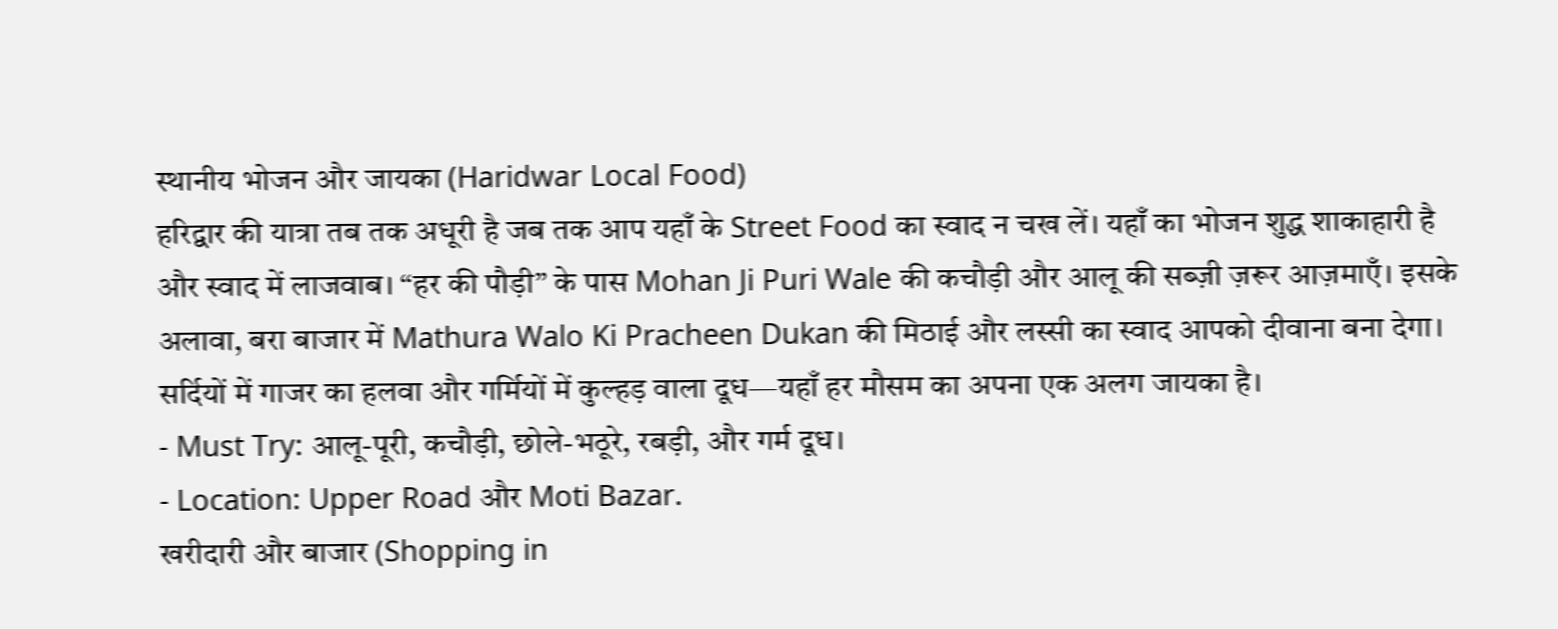स्थानीय भोजन और जायका (Haridwar Local Food)
हरिद्वार की यात्रा तब तक अधूरी है जब तक आप यहाँ के Street Food का स्वाद न चख लें। यहाँ का भोजन शुद्ध शाकाहारी है और स्वाद में लाजवाब। “हर की पौड़ी” के पास Mohan Ji Puri Wale की कचौड़ी और आलू की सब्ज़ी ज़रूर आज़माएँ। इसके अलावा, बरा बाजार में Mathura Walo Ki Pracheen Dukan की मिठाई और लस्सी का स्वाद आपको दीवाना बना देगा। सर्दियों में गाजर का हलवा और गर्मियों में कुल्हड़ वाला दूध—यहाँ हर मौसम का अपना एक अलग जायका है।
- Must Try: आलू-पूरी, कचौड़ी, छोले-भठूरे, रबड़ी, और गर्म दूध।
- Location: Upper Road और Moti Bazar.
खरीदारी और बाजार (Shopping in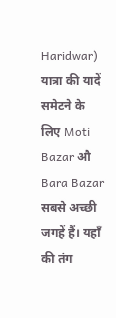Haridwar)
यात्रा की यादें समेटने के लिए Moti Bazar औ Bara Bazar सबसे अच्छी जगहें हैं। यहाँ की तंग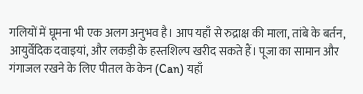गलियों में घूमना भी एक अलग अनुभव है। आप यहाँ से रुद्राक्ष की माला, तांबे के बर्तन, आयुर्वेदिक दवाइयां, और लकड़ी के हस्तशिल्प खरीद सकते हैं। पूजा का सामान और गंगाजल रखने के लिए पीतल के केन (Can) यहाँ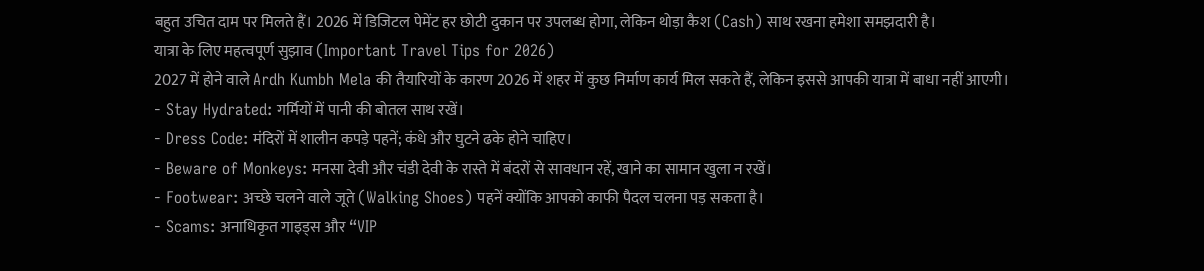बहुत उचित दाम पर मिलते हैं। 2026 में डिजिटल पेमेंट हर छोटी दुकान पर उपलब्ध होगा, लेकिन थोड़ा कैश (Cash) साथ रखना हमेशा समझदारी है।
यात्रा के लिए महत्वपूर्ण सुझाव (Important Travel Tips for 2026)
2027 में होने वाले Ardh Kumbh Mela की तैयारियों के कारण 2026 में शहर में कुछ निर्माण कार्य मिल सकते हैं, लेकिन इससे आपकी यात्रा में बाधा नहीं आएगी।
- Stay Hydrated: गर्मियों में पानी की बोतल साथ रखें।
- Dress Code: मंदिरों में शालीन कपड़े पहनें; कंधे और घुटने ढके होने चाहिए।
- Beware of Monkeys: मनसा देवी और चंडी देवी के रास्ते में बंदरों से सावधान रहें, खाने का सामान खुला न रखें।
- Footwear: अच्छे चलने वाले जूते (Walking Shoes) पहनें क्योंकि आपको काफी पैदल चलना पड़ सकता है।
- Scams: अनाधिकृत गाइड्स और “VIP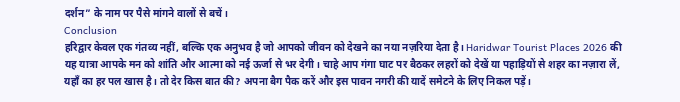दर्शन” के नाम पर पैसे मांगने वालों से बचें।
Conclusion
हरिद्वार केवल एक गंतव्य नहीं, बल्कि एक अनुभव है जो आपको जीवन को देखने का नया नज़रिया देता है। Haridwar Tourist Places 2026 की यह यात्रा आपके मन को शांति और आत्मा को नई ऊर्जा से भर देगी। चाहे आप गंगा घाट पर बैठकर लहरों को देखें या पहाड़ियों से शहर का नज़ारा लें, यहाँ का हर पल खास है। तो देर किस बात की? अपना बैग पैक करें और इस पावन नगरी की यादें समेटने के लिए निकल पड़ें।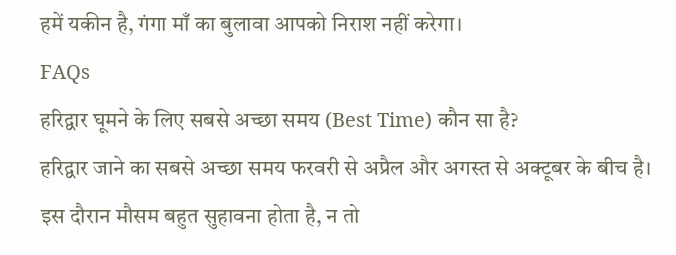हमें यकीन है, गंगा माँ का बुलावा आपको निराश नहीं करेगा।
FAQs
हरिद्वार घूमने के लिए सबसे अच्छा समय (Best Time) कौन सा है?
हरिद्वार जाने का सबसे अच्छा समय फरवरी से अप्रैल और अगस्त से अक्टूबर के बीच है। इस दौरान मौसम बहुत सुहावना होता है, न तो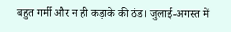बहुत गर्मी और न ही कड़ाके की ठंड। जुलाई-अगस्त में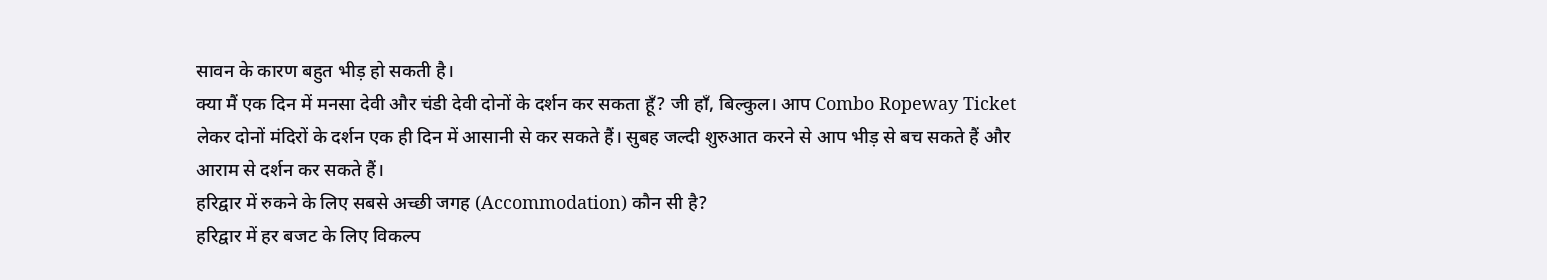सावन के कारण बहुत भीड़ हो सकती है।
क्या मैं एक दिन में मनसा देवी और चंडी देवी दोनों के दर्शन कर सकता हूँ? जी हाँ, बिल्कुल। आप Combo Ropeway Ticket लेकर दोनों मंदिरों के दर्शन एक ही दिन में आसानी से कर सकते हैं। सुबह जल्दी शुरुआत करने से आप भीड़ से बच सकते हैं और आराम से दर्शन कर सकते हैं।
हरिद्वार में रुकने के लिए सबसे अच्छी जगह (Accommodation) कौन सी है?
हरिद्वार में हर बजट के लिए विकल्प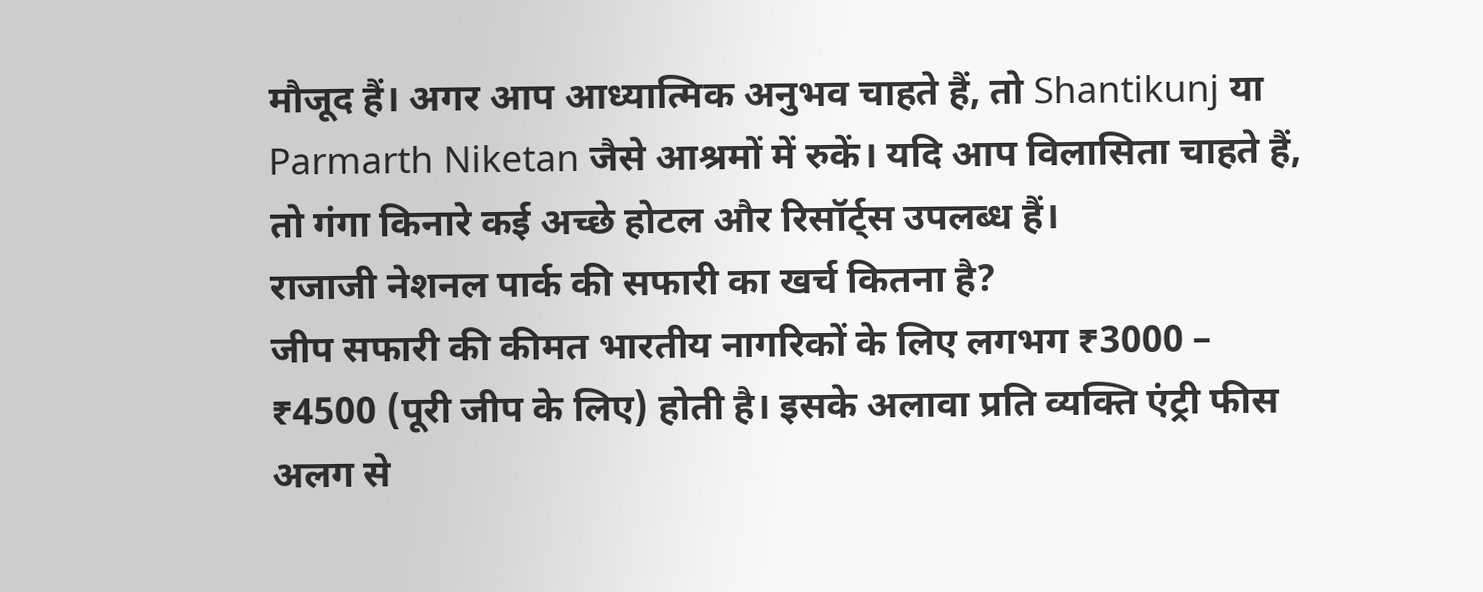मौजूद हैं। अगर आप आध्यात्मिक अनुभव चाहते हैं, तो Shantikunj या Parmarth Niketan जैसे आश्रमों में रुकें। यदि आप विलासिता चाहते हैं, तो गंगा किनारे कई अच्छे होटल और रिसॉर्ट्स उपलब्ध हैं।
राजाजी नेशनल पार्क की सफारी का खर्च कितना है?
जीप सफारी की कीमत भारतीय नागरिकों के लिए लगभग ₹3000 – ₹4500 (पूरी जीप के लिए) होती है। इसके अलावा प्रति व्यक्ति एंट्री फीस अलग से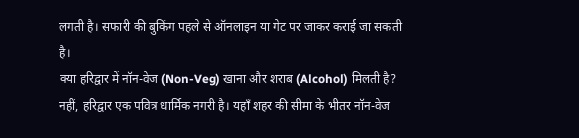लगती है। सफारी की बुकिंग पहले से ऑनलाइन या गेट पर जाकर कराई जा सकती है।
क्या हरिद्वार में नॉन-वेज (Non-Veg) खाना और शराब (Alcohol) मिलती है?
नहीं, हरिद्वार एक पवित्र धार्मिक नगरी है। यहाँ शहर की सीमा के भीतर नॉन-वेज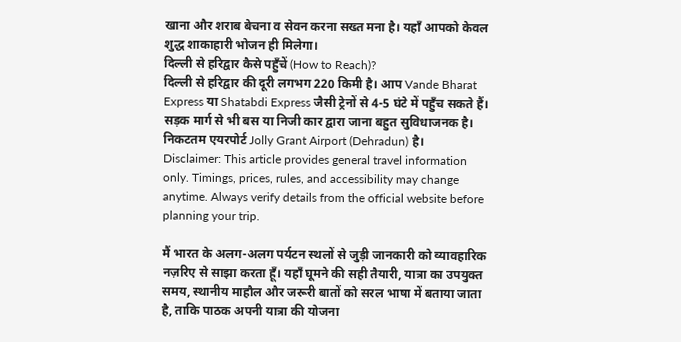खाना और शराब बेचना व सेवन करना सख्त मना है। यहाँ आपको केवल शुद्ध शाकाहारी भोजन ही मिलेगा।
दिल्ली से हरिद्वार कैसे पहुँचें (How to Reach)?
दिल्ली से हरिद्वार की दूरी लगभग 220 किमी है। आप Vande Bharat Express या Shatabdi Express जैसी ट्रेनों से 4-5 घंटे में पहुँच सकते हैं। सड़क मार्ग से भी बस या निजी कार द्वारा जाना बहुत सुविधाजनक है। निकटतम एयरपोर्ट Jolly Grant Airport (Dehradun) है।
Disclaimer: This article provides general travel information only. Timings, prices, rules, and accessibility may change anytime. Always verify details from the official website before planning your trip.

मैं भारत के अलग-अलग पर्यटन स्थलों से जुड़ी जानकारी को व्यावहारिक नज़रिए से साझा करता हूँ। यहाँ घूमने की सही तैयारी, यात्रा का उपयुक्त समय, स्थानीय माहौल और जरूरी बातों को सरल भाषा में बताया जाता है, ताकि पाठक अपनी यात्रा की योजना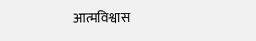आत्मविश्वास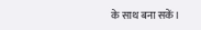के साथ बना सकें।